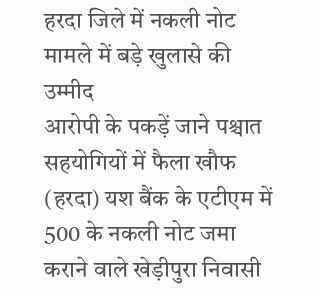हरदा जिले में नकली नोट मामले में बड़े खुलासे की उम्मीद
आरोपी के पकड़ें जाने पश्चात सहयोगियों में फैला खौफ
(हरदा) यश बैंक के एटीएम में 500 के नकली नोट जमा कराने वाले खेड़ीपुरा निवासी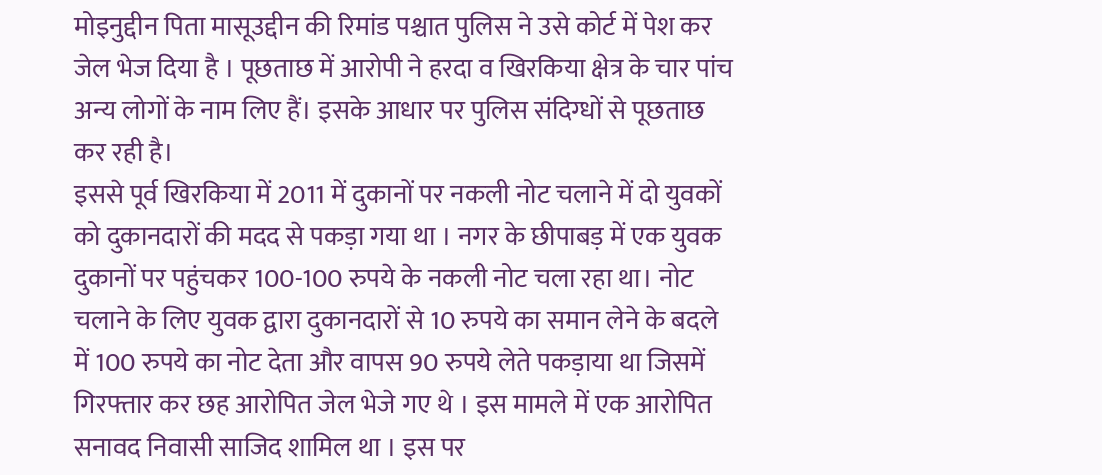मोइनुद्दीन पिता मासूउद्दीन की रिमांड पश्चात पुलिस ने उसे कोर्ट में पेश कर जेल भेज दिया है । पूछताछ में आरोपी ने हरदा व खिरकिया क्षेत्र के चार पांच अन्य लोगों के नाम लिए हैं। इसके आधार पर पुलिस संदिग्धों से पूछताछ कर रही है।
इससे पूर्व खिरकिया में 2011 में दुकानों पर नकली नोट चलाने में दो युवकों को दुकानदारों की मदद से पकड़ा गया था । नगर के छीपाबड़ में एक युवक दुकानों पर पहुंचकर 100-100 रुपये के नकली नोट चला रहा था। नोट चलाने के लिए युवक द्वारा दुकानदारों से 10 रुपये का समान लेने के बदले में 100 रुपये का नोट देता और वापस 90 रुपये लेते पकड़ाया था जिसमें गिरफ्तार कर छह आरोपित जेल भेजे गए थे । इस मामले में एक आरोपित सनावद निवासी साजिद शामिल था । इस पर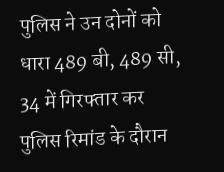पुलिस ने उन दोनों को धारा 489 बी, 489 सी, 34 में गिरफ्तार कर पुलिस रिमांड के दौरान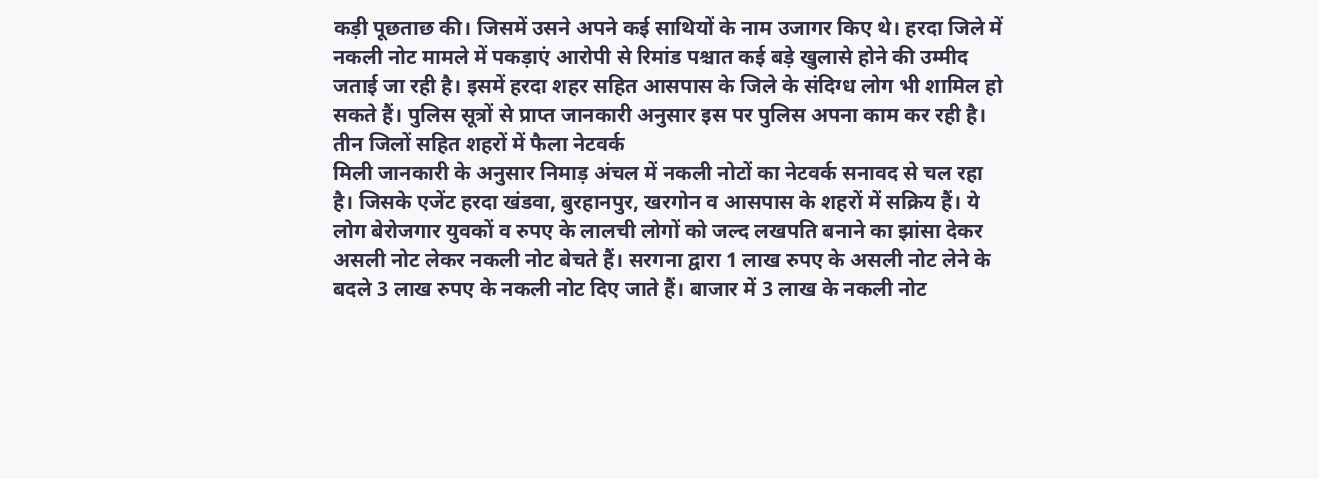कड़ी पूछताछ की। जिसमें उसने अपने कई साथियों के नाम उजागर किए थे। हरदा जिले में नकली नोट मामले में पकड़ाएं आरोपी से रिमांड पश्चात कई बड़े खुलासे होने की उम्मीद जताई जा रही है। इसमें हरदा शहर सहित आसपास के जिले के संदिग्ध लोग भी शामिल हो सकते हैं। पुलिस सूत्रों से प्राप्त जानकारी अनुसार इस पर पुलिस अपना काम कर रही है।
तीन जिलों सहित शहरों में फैला नेटवर्क
मिली जानकारी के अनुसार निमाड़ अंचल में नकली नोटों का नेटवर्क सनावद से चल रहा है। जिसके एजेंट हरदा खंडवा, बुरहानपुर, खरगोन व आसपास के शहरों में सक्रिय हैं। ये लोग बेरोजगार युवकों व रुपए के लालची लोगों को जल्द लखपति बनाने का झांसा देकर असली नोट लेकर नकली नोट बेचते हैं। सरगना द्वारा 1 लाख रुपए के असली नोट लेने के बदले 3 लाख रुपए के नकली नोट दिए जाते हैं। बाजार में 3 लाख के नकली नोट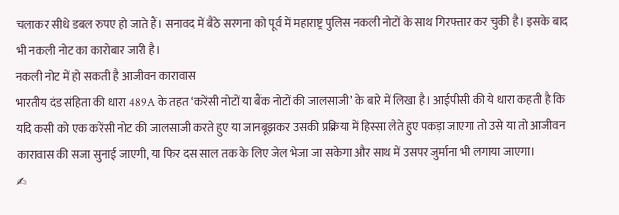चलाकर सीधे डबल रुपए हो जाते हैं। सनावद में बैठे सरगना को पूर्व में महाराष्ट्र पुलिस नकली नोटों के साथ गिरफ्तार कर चुकी है। इसके बाद भी नकली नोट का कारोबार जारी है।
नकली नोट में हो सकती है आजीवन कारावास
भारतीय दंड संहिता की धारा 489A के तहत ‘करेंसी नोटों या बैंक नोटों की जालसाजी’ के बारे में लिखा है। आईपीसी की ये धारा कहती है कि यदि कसी को एक करेंसी नोट की जालसाजी करते हुए या जानबूझकर उसकी प्रक्रिया में हिस्सा लेते हुए पकड़ा जाएगा तो उसे या तो आजीवन कारावास की सजा सुनाई जाएगी, या फिर दस साल तक के लिए जेल भेजा जा सकेगा और साथ में उसपर जुर्माना भी लगाया जाएगा।
✍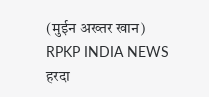(मुईन अख्तर खान)
RPKP INDIA NEWS
हरदा